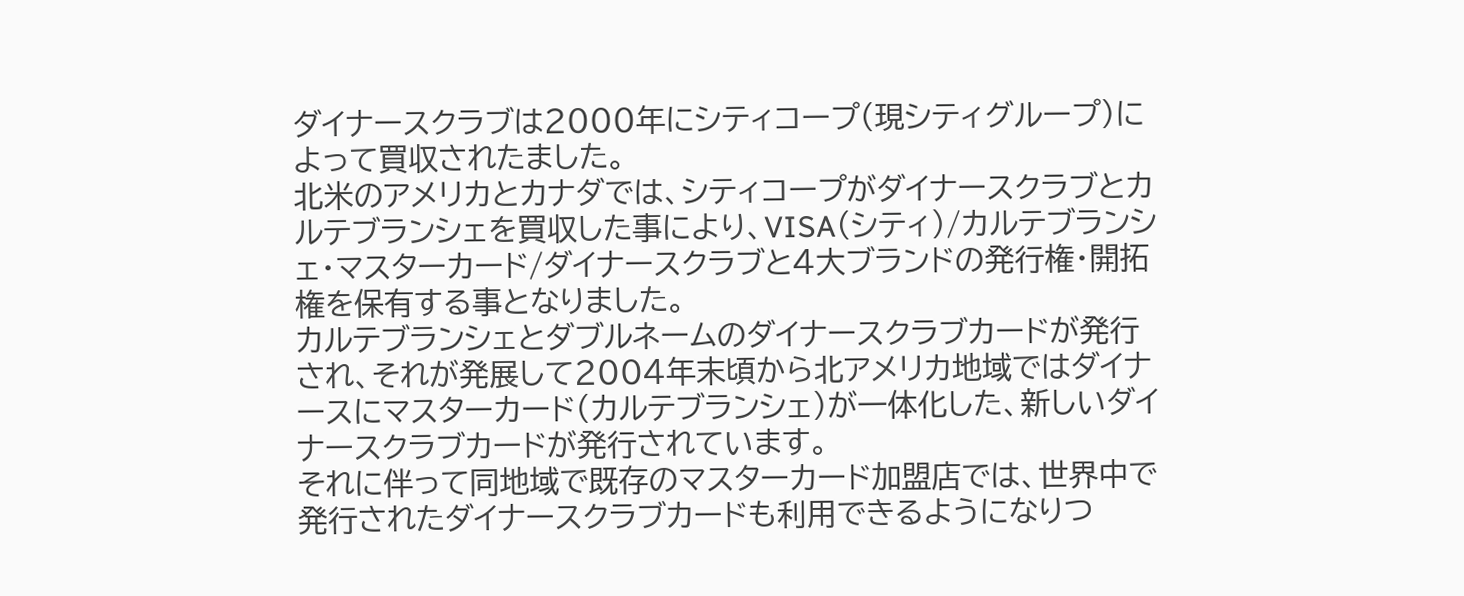ダイナースクラブは2000年にシティコープ(現シティグループ)によって買収されたました。
北米のアメリカとカナダでは、シティコープがダイナースクラブとカルテブランシェを買収した事により、VISA(シティ)/カルテブランシェ・マスターカード/ダイナースクラブと4大ブランドの発行権・開拓権を保有する事となりました。
カルテブランシェとダブルネームのダイナースクラブカードが発行され、それが発展して2004年末頃から北アメリカ地域ではダイナースにマスターカード(カルテブランシェ)が一体化した、新しいダイナースクラブカードが発行されています。
それに伴って同地域で既存のマスターカード加盟店では、世界中で発行されたダイナースクラブカードも利用できるようになりつ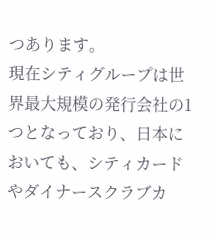つあります。
現在シティグループは世界最大規模の発行会社の1つとなっており、日本においても、シティカードやダイナースクラブカ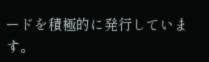ードを積極的に発行しています。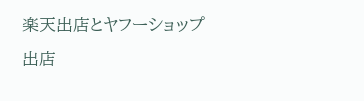楽天出店とヤフーショップ出店